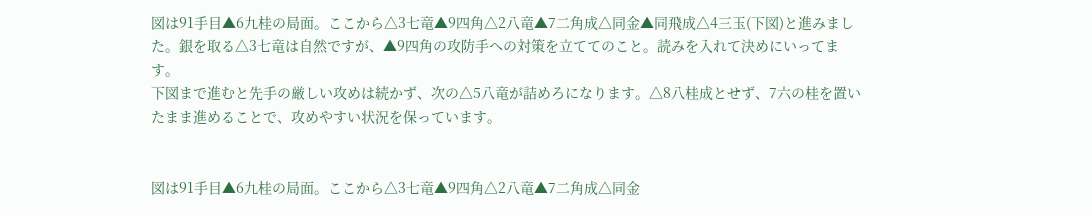図は91手目▲6九桂の局面。ここから△3七竜▲9四角△2八竜▲7二角成△同金▲同飛成△4三玉(下図)と進みました。銀を取る△3七竜は自然ですが、▲9四角の攻防手への対策を立ててのこと。読みを入れて決めにいってます。
下図まで進むと先手の厳しい攻めは続かず、次の△5八竜が詰めろになります。△8八桂成とせず、7六の桂を置いたまま進めることで、攻めやすい状況を保っています。


図は91手目▲6九桂の局面。ここから△3七竜▲9四角△2八竜▲7二角成△同金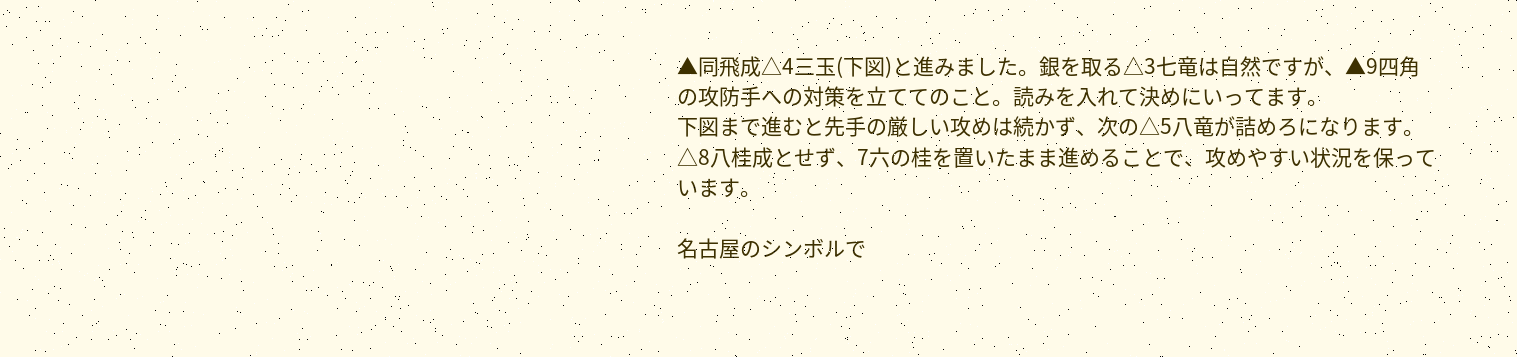▲同飛成△4三玉(下図)と進みました。銀を取る△3七竜は自然ですが、▲9四角の攻防手への対策を立ててのこと。読みを入れて決めにいってます。
下図まで進むと先手の厳しい攻めは続かず、次の△5八竜が詰めろになります。△8八桂成とせず、7六の桂を置いたまま進めることで、攻めやすい状況を保っています。

名古屋のシンボルで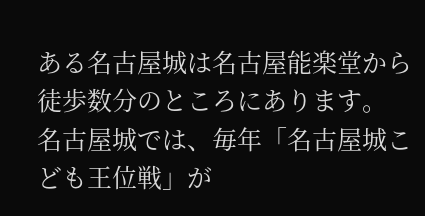ある名古屋城は名古屋能楽堂から徒歩数分のところにあります。
名古屋城では、毎年「名古屋城こども王位戦」が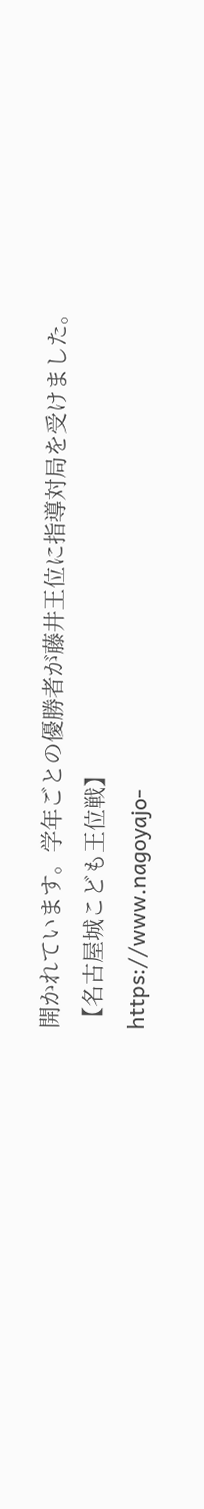開かれています。学年ごとの優勝者が藤井王位に指導対局を受けました。
【名古屋城こども王位戦】
https://www.nagoyajo-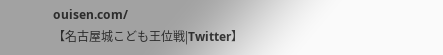ouisen.com/
【名古屋城こども王位戦|Twitter】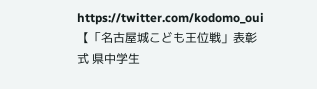https://twitter.com/kodomo_oui
【「名古屋城こども王位戦」表彰式 県中学生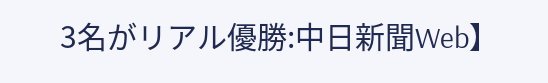3名がリアル優勝:中日新聞Web】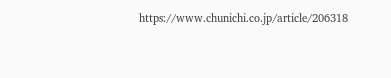https://www.chunichi.co.jp/article/206318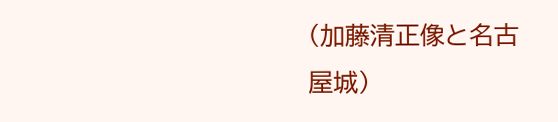(加藤清正像と名古屋城)